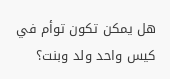هل يمكن تكون توأم في كيس واحد ولد وبنت؟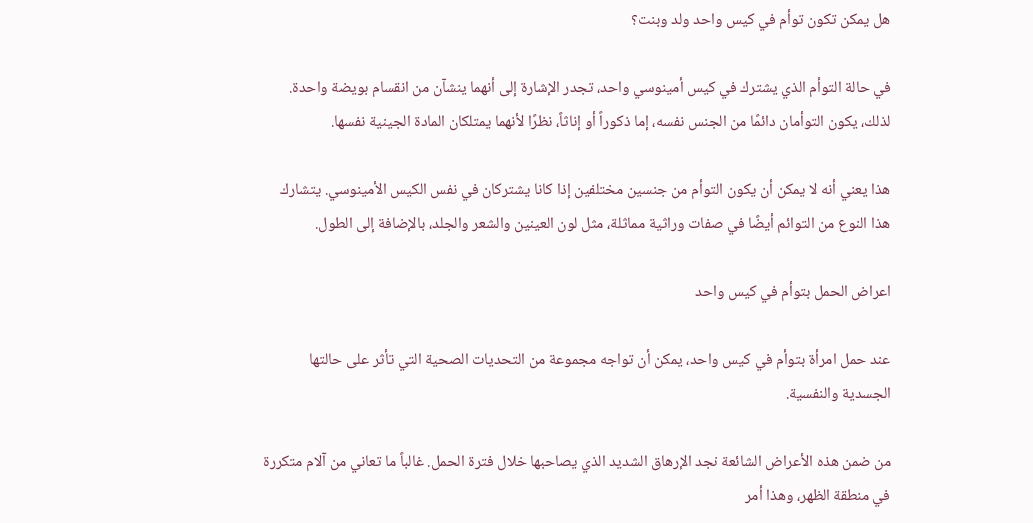هل يمكن تكون توأم في كيس واحد ولد وبنت؟

في حالة التوأم الذي يشترك في كيس أمينوسي واحد، تجدر الإشارة إلى أنهما ينشآن من انقسام بويضة واحدة. لذلك، يكون التوأمان دائمًا من الجنس نفسه، إما ذكوراً أو إناثاً، نظرًا لأنهما يمتلكان المادة الجينية نفسها.

هذا يعني أنه لا يمكن أن يكون التوأم من جنسين مختلفين إذا كانا يشتركان في نفس الكيس الأمينوسي. يتشارك هذا النوع من التوائم أيضًا في صفات وراثية مماثلة، مثل لون العينين والشعر والجلد، بالإضافة إلى الطول.

اعراض الحمل بتوأم في كيس واحد

عند حمل امرأة بتوأم في كيس واحد، يمكن أن تواجه مجموعة من التحديات الصحية التي تأثر على حالتها الجسدية والنفسية.

من ضمن هذه الأعراض الشائعة نجد الإرهاق الشديد الذي يصاحبها خلال فترة الحمل. غالباً ما تعاني من آلام متكررة في منطقة الظهر، وهذا أمر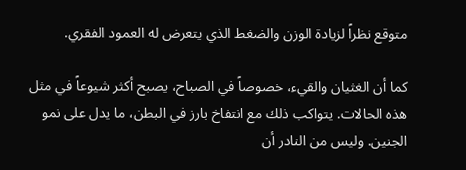متوقع نظراً لزيادة الوزن والضغط الذي يتعرض له العمود الفقري.

كما أن الغثيان والقيء، خصوصاً في الصباح، يصبح أكثر شيوعاً في مثل هذه الحالات. يتواكب ذلك مع انتفاخ بارز في البطن، ما يدل على نمو الجنين. وليس من النادر أن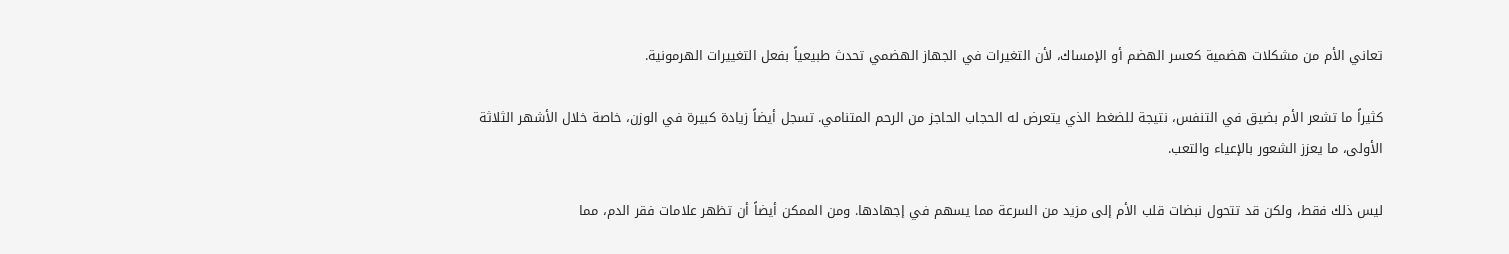تعاني الأم من مشكلات هضمية كعسر الهضم أو الإمساك، لأن التغيرات في الجهاز الهضمي تحدث طبيعياً بفعل التغييرات الهرمونية.

كثيراً ما تشعر الأم بضيق في التنفس، نتيجة للضغط الذي يتعرض له الحجاب الحاجز من الرحم المتنامي. تسجل أيضاً زيادة كبيرة في الوزن، خاصة خلال الأشهر الثلاثة الأولى، ما يعزز الشعور بالإعياء والتعب.

ليس ذلك فقط، ولكن قد تتحول نبضات قلب الأم إلى مزيد من السرعة مما يسهم في إجهادها. ومن الممكن أيضاً أن تظهر علامات فقر الدم، مما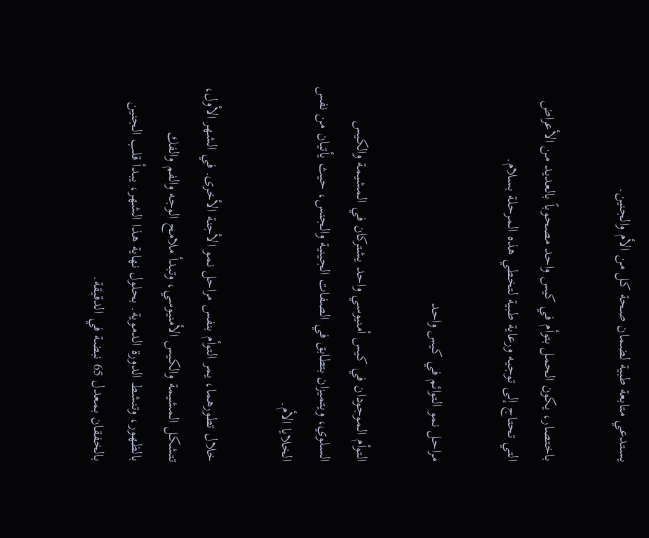يستدعي متابعة طبية لضمان صحة كل من الأم والجنين.

باختصار، يكون الحمل بتوأم في كيس واحد مصحوباً بالعديد من الأعراض التي تحتاج إلى توجيه ورعاية طبية لتخطي هذه المرحلة بسلام.

مراحل نمو التوائم في كيس واحد

التوأم الموجودان في كيس أمنيوسي واحد يشتركان في المشيمة والكيس السلوي، ويتميزان بتطابق في الصفات الجينية والجنس، حيث يأتيان من نفس الخلايا الأم.

خلال تطورهما، يمر التوأم بنفس مراحل نمو الأجنة الأخرى. في الشهر الأول، تتشكل المشيمة والكيس الأمنيوسي، وتبدأ ملامح الوجه والفم والفك بالظهور، وتنشط الدورة الدموية. بحلول نهاية هذا الشهر، يبدأ قلب الجنين بالخفقان بمعدل 65 نبضة في الدقيقة.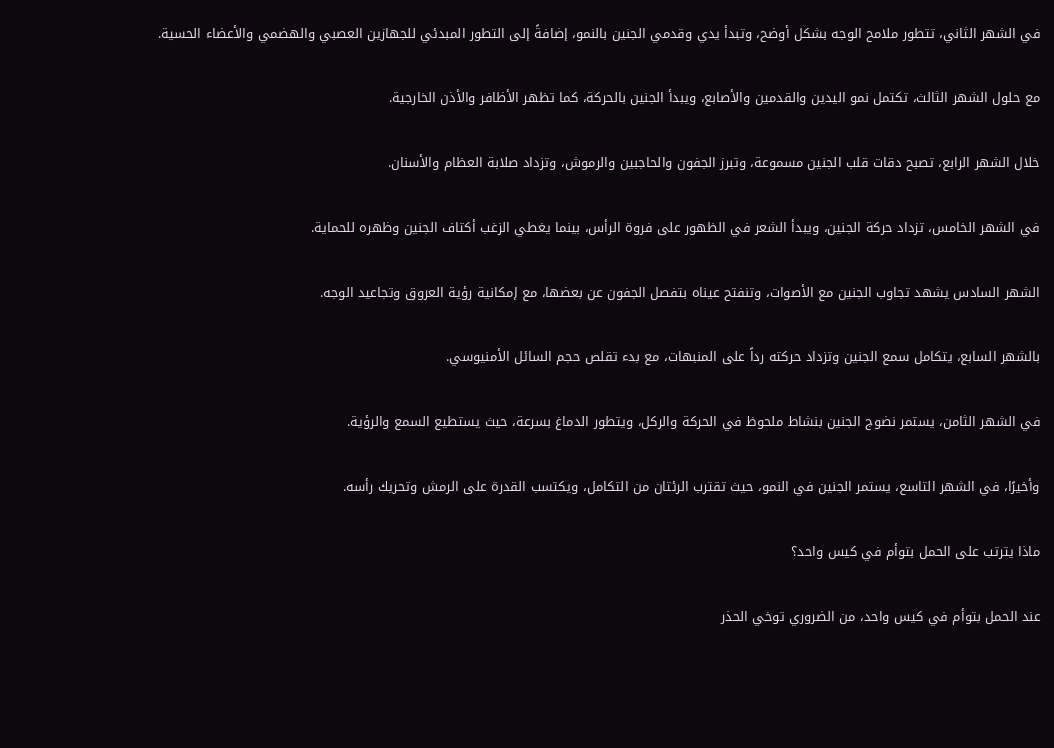في الشهر الثاني، تتطور ملامح الوجه بشكل أوضح، وتبدأ يدي وقدمي الجنين بالنمو، إضافةً إلى التطور المبدئي للجهازين العصبي والهضمي والأعضاء الحسية.

مع حلول الشهر الثالث، تكتمل نمو اليدين والقدمين والأصابع، ويبدأ الجنين بالحركة، كما تظهر الأظافر والأذن الخارجية.

خلال الشهر الرابع، تصبح دقات قلب الجنين مسموعة، وتبرز الجفون والحاجبين والرموش، وتزداد صلابة العظام والأسنان.

في الشهر الخامس، تزداد حركة الجنين، ويبدأ الشعر في الظهور على فروة الرأس، بينما يغطي الزغب أكتاف الجنين وظهره للحماية.

الشهر السادس يشهد تجاوب الجنين مع الأصوات، وتنفتح عيناه بتفصل الجفون عن بعضها، مع إمكانية رؤية العروق وتجاعيد الوجه.

بالشهر السابع، يتكامل سمع الجنين وتزداد حركته رداً على المنبهات، مع بدء تقلص حجم السائل الأمنيوسي.

في الشهر الثامن، يستمر نضوج الجنين بنشاط ملحوظ في الحركة والركل، ويتطور الدماغ بسرعة، حيث يستطيع السمع والرؤية.

وأخيرًا، في الشهر التاسع، يستمر الجنين في النمو، حيث تقترب الرئتان من التكامل، ويكتسب القدرة على الرمش وتحريك رأسه.

ماذا يترتب على الحمل بتوأم في كيس واحد؟

عند الحمل بتوأم في كيس واحد، من الضروري توخي الحذر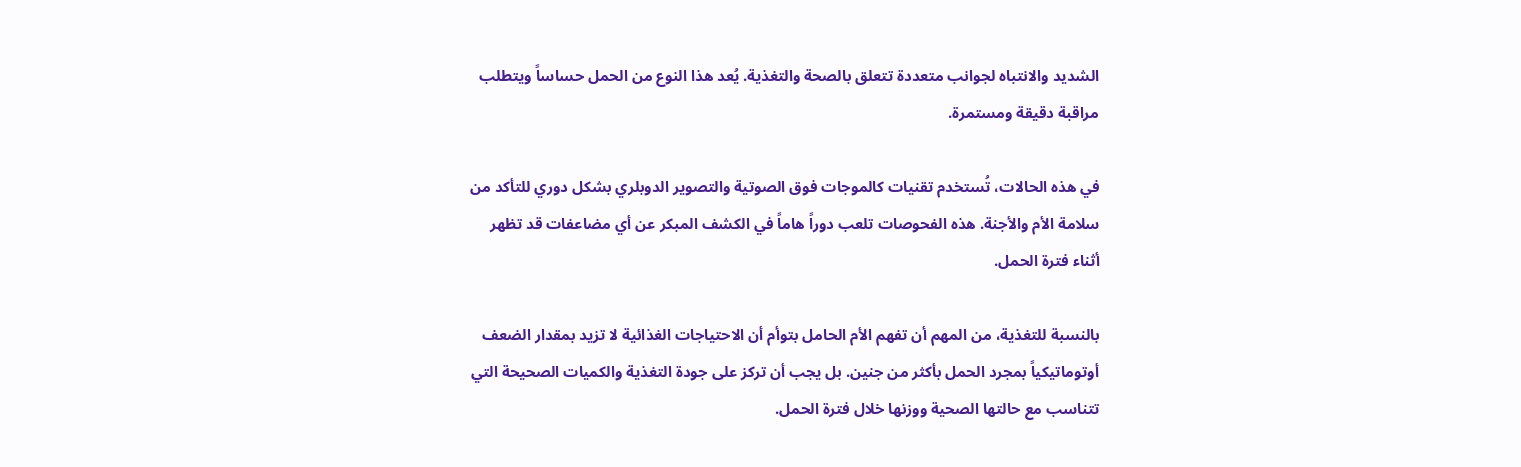الشديد والانتباه لجوانب متعددة تتعلق بالصحة والتغذية. يُعد هذا النوع من الحمل حساساً ويتطلب مراقبة دقيقة ومستمرة.

في هذه الحالات، تُستخدم تقنيات كالموجات فوق الصوتية والتصوير الدوبلري بشكل دوري للتأكد من سلامة الأم والأجنة. هذه الفحوصات تلعب دوراً هاماً في الكشف المبكر عن أي مضاعفات قد تظهر أثناء فترة الحمل.

بالنسبة للتغذية، من المهم أن تفهم الأم الحامل بتوأم أن الاحتياجات الغذائية لا تزيد بمقدار الضعف أوتوماتيكياً بمجرد الحمل بأكثر من جنين. بل يجب أن تركز على جودة التغذية والكميات الصحيحة التي تتناسب مع حالتها الصحية ووزنها خلال فترة الحمل.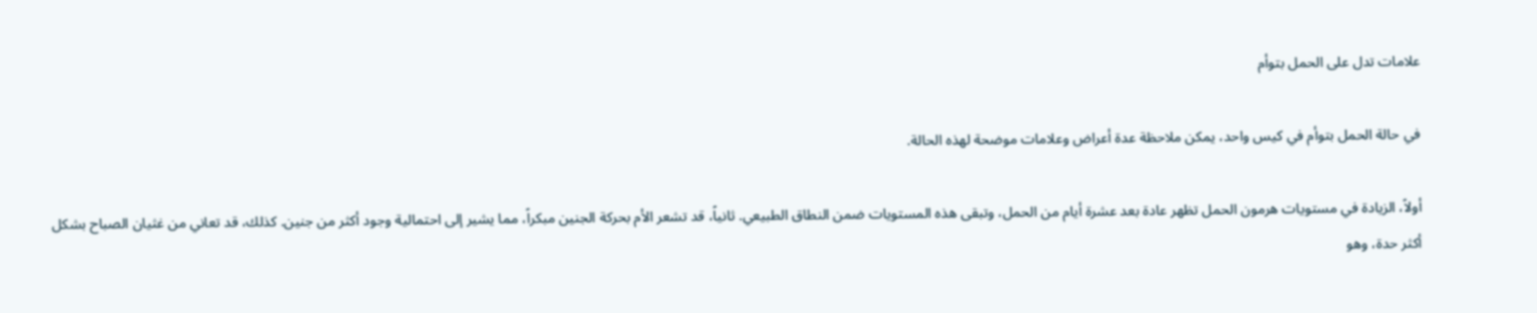علامات تدل على الحمل بتوأم

في حالة الحمل بتوأم في كيس واحد، يمكن ملاحظة عدة أعراض وعلامات موضحة لهذه الحالة.

أولاً، الزيادة في مستويات هرمون الحمل تظهر عادة بعد عشرة أيام من الحمل، وتبقى هذه المستويات ضمن النطاق الطبيعي. ثانياً، قد تشعر الأم بحركة الجنين مبكراً، مما يشير إلى احتمالية وجود أكثر من جنين. كذلك، قد تعاني من غثيان الصباح بشكل أكثر حدة، وهو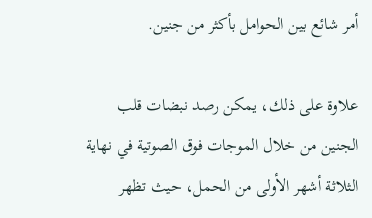أمر شائع بين الحوامل بأكثر من جنين.

علاوة على ذلك، يمكن رصد نبضات قلب الجنين من خلال الموجات فوق الصوتية في نهاية الثلاثة أشهر الأولى من الحمل، حيث تظهر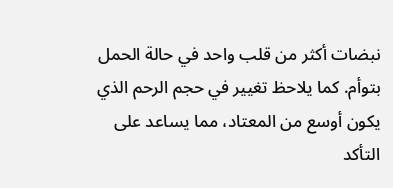نبضات أكثر من قلب واحد في حالة الحمل بتوأم. كما يلاحظ تغيير في حجم الرحم الذي يكون أوسع من المعتاد، مما يساعد على التأكد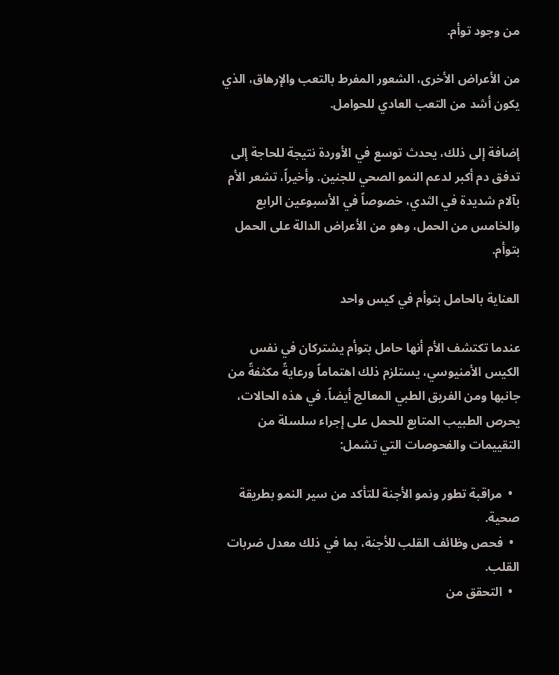من وجود توأم.

من الأعراض الأخرى، الشعور المفرط بالتعب والإرهاق، الذي يكون أشد من التعب العادي للحوامل.

إضافة إلى ذلك، يحدث توسع في الأوردة نتيجة للحاجة إلى تدفق دم أكبر لدعم النمو الصحي للجنين. وأخيراً، تشعر الأم بآلام شديدة في الثدي، خصوصاً في الأسبوعين الرابع والخامس من الحمل، وهو من الأعراض الدالة على الحمل بتوأم.

العناية بالحامل بتوأم في كيس واحد

عندما تكتشف الأم أنها حامل بتوأم يشتركان في نفس الكيس الأمنيوسي، يستلزم ذلك اهتماماً ورعايةً مكثفةً من جانبها ومن الفريق الطبي المعالج أيضاً. في هذه الحالات، يحرص الطبيب المتابع للحمل على إجراء سلسلة من التقييمات والفحوصات التي تشمل:

  •  مراقبة تطور ونمو الأجنة للتأكد من سير النمو بطريقة صحية.
  •  فحص وظائف القلب للأجنة، بما في ذلك معدل ضربات القلب.
  •  التحقق من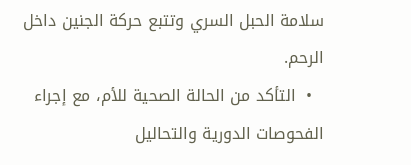سلامة الحبل السري وتتبع حركة الجنين داخل الرحم.
  •  التأكد من الحالة الصحية للأم، مع إجراء الفحوصات الدورية والتحاليل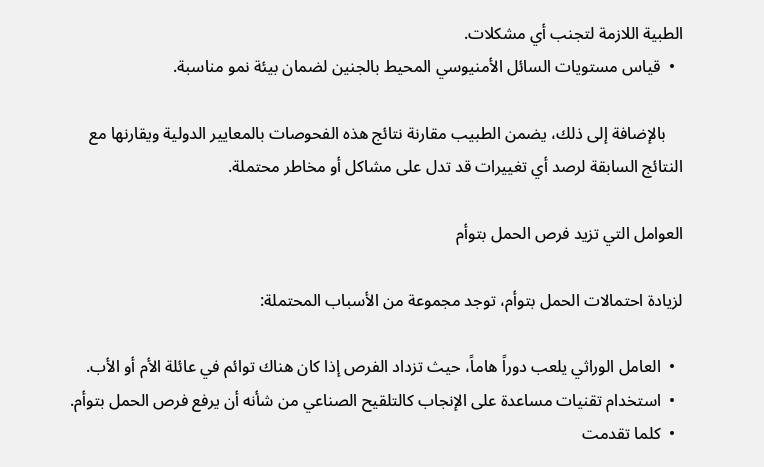الطبية اللازمة لتجنب أي مشكلات.
  •  قياس مستويات السائل الأمنيوسي المحيط بالجنين لضمان بيئة نمو مناسبة.

    بالإضافة إلى ذلك، يضمن الطبيب مقارنة نتائج هذه الفحوصات بالمعايير الدولية ويقارنها مع النتائج السابقة لرصد أي تغييرات قد تدل على مشاكل أو مخاطر محتملة.

العوامل التي تزيد فرص الحمل بتوأم

لزيادة احتمالات الحمل بتوأم، توجد مجموعة من الأسباب المحتملة:

  •  العامل الوراثي يلعب دوراً هاماً، حيث تزداد الفرص إذا كان هناك توائم في عائلة الأم أو الأب.
  •  استخدام تقنيات مساعدة على الإنجاب كالتلقيح الصناعي من شأنه أن يرفع فرص الحمل بتوأم.
  •  كلما تقدمت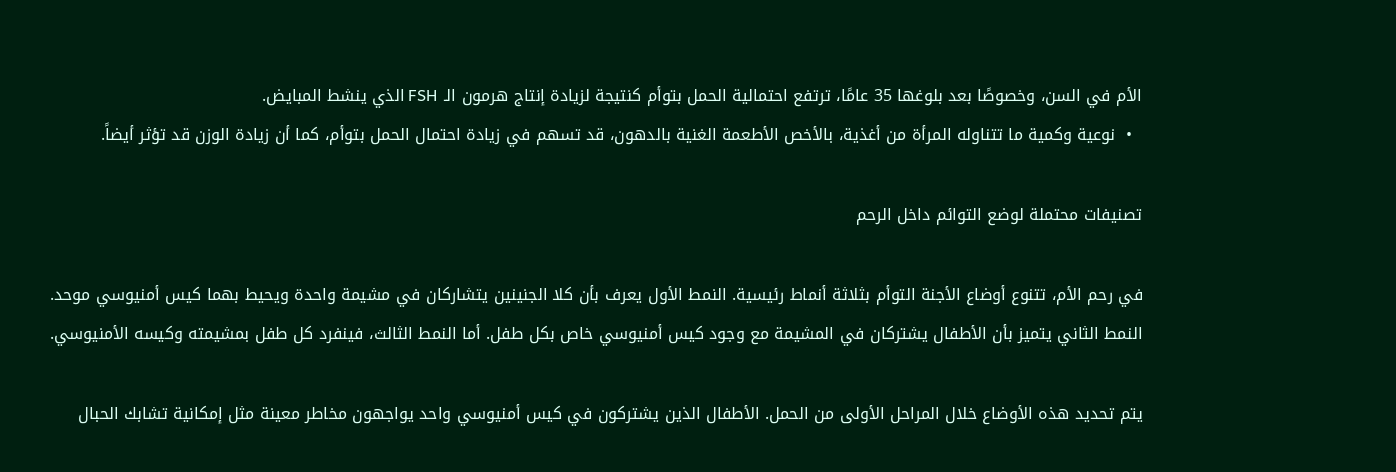الأم في السن، وخصوصًا بعد بلوغها 35 عامًا، ترتفع احتمالية الحمل بتوأم كنتيجة لزيادة إنتاج هرمون الـ FSH الذي ينشط المبايض.
  •  نوعية وكمية ما تتناوله المرأة من أغذية، بالأخص الأطعمة الغنية بالدهون، قد تسهم في زيادة احتمال الحمل بتوأم، كما أن زيادة الوزن قد تؤثر أيضاً.

تصنيفات محتملة لوضع التوائم داخل الرحم

في رحم الأم، تتنوع أوضاع الأجنة التوأم بثلاثة أنماط رئيسية. النمط الأول يعرف بأن كلا الجنينين يتشاركان في مشيمة واحدة ويحيط بهما كيس أمنيوسي موحد. النمط الثاني يتميز بأن الأطفال يشتركان في المشيمة مع وجود كيس أمنيوسي خاص بكل طفل. أما النمط الثالث، فينفرد كل طفل بمشيمته وكيسه الأمنيوسي.

يتم تحديد هذه الأوضاع خلال المراحل الأولى من الحمل. الأطفال الذين يشتركون في كيس أمنيوسي واحد يواجهون مخاطر معينة مثل إمكانية تشابك الحبال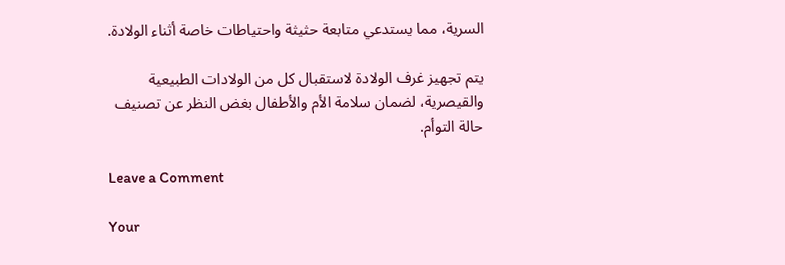السرية، مما يستدعي متابعة حثيثة واحتياطات خاصة أثناء الولادة.

يتم تجهيز غرف الولادة لاستقبال كل من الولادات الطبيعية والقيصرية، لضمان سلامة الأم والأطفال بغض النظر عن تصنيف حالة التوأم.

Leave a Comment

Your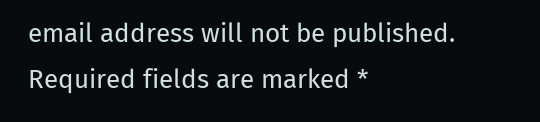email address will not be published. Required fields are marked *